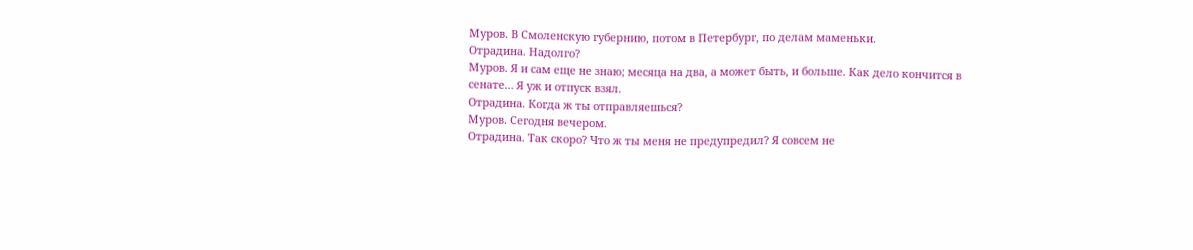Муров. В Смоленскую губернию, потом в Петербург, по делам маменьки.
Отрадина. Надолго?
Муров. Я и сам еще не знаю; месяца на два, а может быть, и больше. Как дело кончится в сенате… Я уж и отпуск взял.
Отрадина. Когда ж ты отправляешься?
Муров. Сегодня вечером.
Отрадина. Так скоро? Что ж ты меня не предупредил? Я совсем не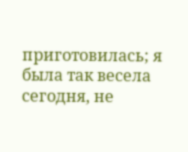приготовилась; я была так весела сегодня, не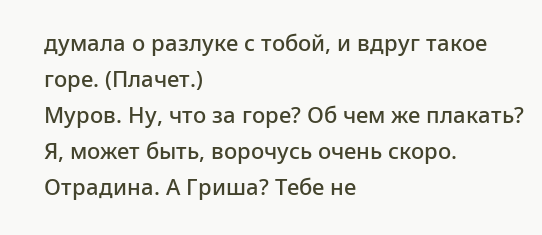думала о разлуке с тобой, и вдруг такое горе. (Плачет.)
Муров. Ну, что за горе? Об чем же плакать? Я, может быть, ворочусь очень скоро.
Отрадина. А Гриша? Тебе не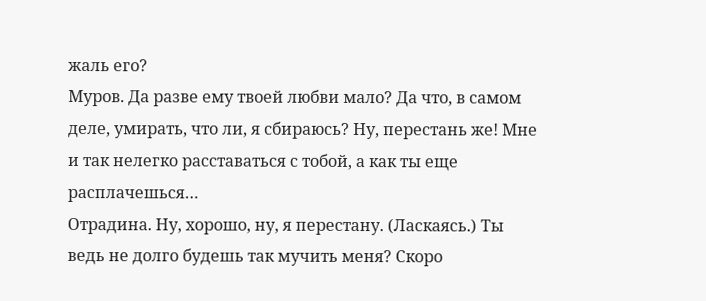жаль его?
Муров. Да разве ему твоей любви мало? Да что, в самом деле, умирать, что ли, я сбираюсь? Ну, перестань же! Мне и так нелегко расставаться с тобой, а как ты еще расплачешься…
Отрадина. Ну, хорошо, ну, я перестану. (Ласкаясь.) Ты ведь не долго будешь так мучить меня? Скоро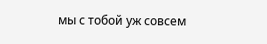мы с тобой уж совсем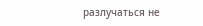разлучаться не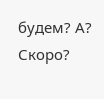будем? А? Скоро?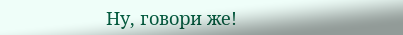Ну, говори же!